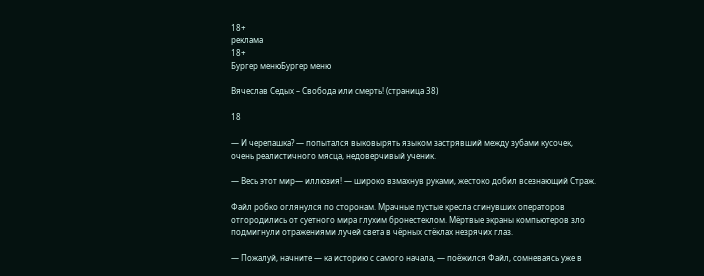18+
реклама
18+
Бургер менюБургер меню

Вячеслав Седых – Свобода или смерть! (страница 38)

18

— И черепашка? — попытался выковырять языком застрявший между зубами кусочек, очень реалистичного мясца, недоверчивый ученик.

— Весь этот мир— иллюзия! — широко взмахнув руками, жестоко добил всезнающий Страж.

Файл робко оглянулся по сторонам. Мрачные пустые кресла сгинувших операторов отгородились от суетного мира глухим бронестеклом. Мёртвые экраны компьютеров зло подмигнули отражениями лучей света в чёрных стёклах незрячих глаз.

— Пожалуй, начните — ка историю с самого начала, — поёжился Файл, сомневаясь уже в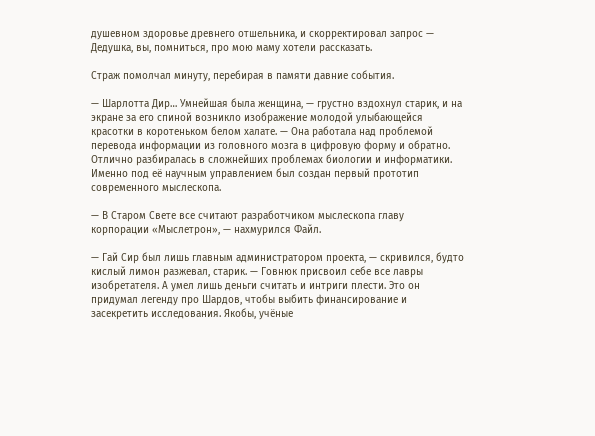душевном здоровье древнего отшельника, и скорректировал запрос — Дедушка, вы, помниться, про мою маму хотели рассказать.

Страж помолчал минуту, перебирая в памяти давние события.

— Шарлотта Дир… Умнейшая была женщина, — грустно вздохнул старик, и на экране за его спиной возникло изображение молодой улыбающейся красотки в коротеньком белом халате. — Она работала над проблемой перевода информации из головного мозга в цифровую форму и обратно. Отлично разбиралась в сложнейших проблемах биологии и информатики. Именно под её научным управлением был создан первый прототип современного мыслескопа.

— В Старом Свете все считают разработчиком мыслескопа главу корпорации «Мыслетрон», — нахмурился Файл.

— Гай Сир был лишь главным администратором проекта, — скривился, будто кислый лимон разжевал, старик. — Говнюк присвоил себе все лавры изобретателя. А умел лишь деньги считать и интриги плести. Это он придумал легенду про Шардов, чтобы выбить финансирование и засекретить исследования. Якобы, учёные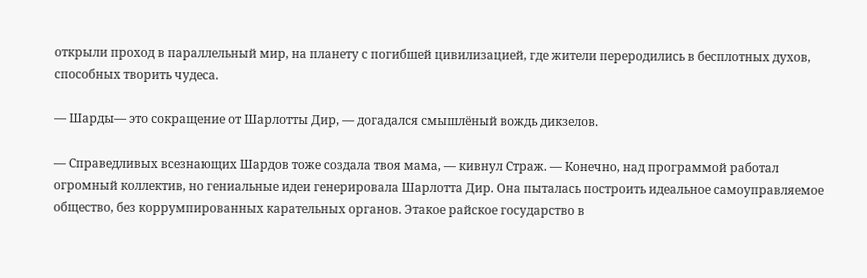открыли проход в параллельный мир, на планету с погибшей цивилизацией, где жители переродились в бесплотных духов, способных творить чудеса.

— Шарды— это сокращение от Шарлотты Дир, — догадался смышлёный вождь дикзелов.

— Справедливых всезнающих Шардов тоже создала твоя мама, — кивнул Страж. — Конечно, над программой работал огромный коллектив, но гениальные идеи генерировала Шарлотта Дир. Она пыталась построить идеальное самоуправляемое общество, без коррумпированных карательных органов. Этакое райское государство в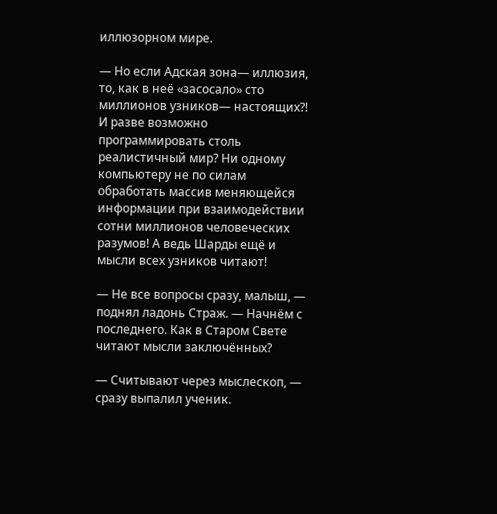иллюзорном мире.

— Но если Адская зона— иллюзия, то, как в неё «засосало» сто миллионов узников— настоящих?! И разве возможно программировать столь реалистичный мир? Ни одному компьютеру не по силам обработать массив меняющейся информации при взаимодействии сотни миллионов человеческих разумов! А ведь Шарды ещё и мысли всех узников читают!

— Не все вопросы сразу, малыш, — поднял ладонь Страж. — Начнём с последнего. Как в Старом Свете читают мысли заключённых?

— Считывают через мыслескоп, — сразу выпалил ученик.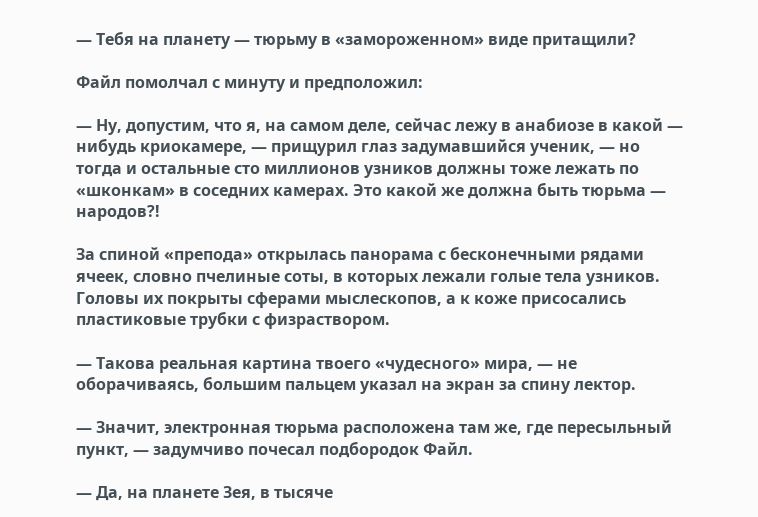— Тебя на планету — тюрьму в «замороженном» виде притащили?

Файл помолчал с минуту и предположил:

— Ну, допустим, что я, на самом деле, сейчас лежу в анабиозе в какой — нибудь криокамере, — прищурил глаз задумавшийся ученик, — но тогда и остальные сто миллионов узников должны тоже лежать по «шконкам» в соседних камерах. Это какой же должна быть тюрьма — народов?!

За спиной «препода» открылась панорама с бесконечными рядами ячеек, словно пчелиные соты, в которых лежали голые тела узников. Головы их покрыты сферами мыслескопов, а к коже присосались пластиковые трубки с физраствором.

— Такова реальная картина твоего «чудесного» мира, — не оборачиваясь, большим пальцем указал на экран за спину лектор.

— Значит, электронная тюрьма расположена там же, где пересыльный пункт, — задумчиво почесал подбородок Файл.

— Да, на планете Зея, в тысяче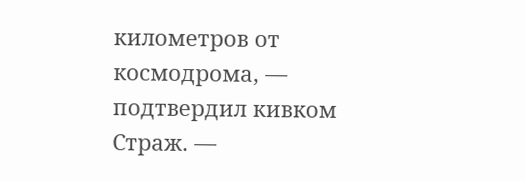километров от космодрома, — подтвердил кивком Страж. —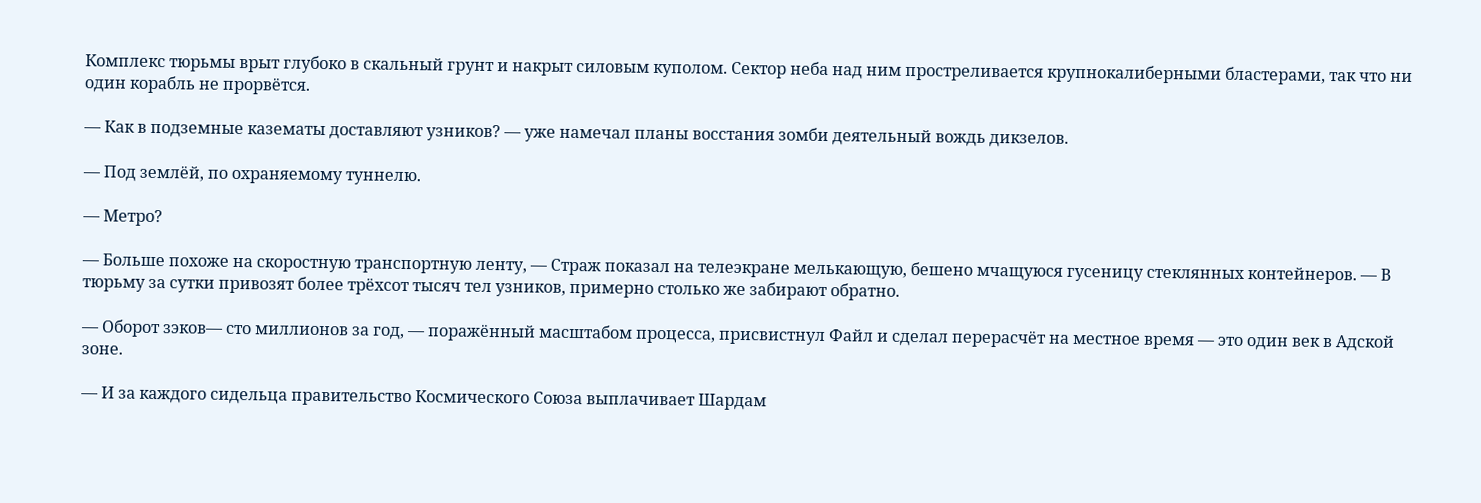Комплекс тюрьмы врыт глубоко в скальный грунт и накрыт силовым куполом. Сектор неба над ним простреливается крупнокалиберными бластерами, так что ни один корабль не прорвётся.

— Как в подземные казематы доставляют узников? — уже намечал планы восстания зомби деятельный вождь дикзелов.

— Под землёй, по охраняемому туннелю.

— Метро?

— Больше похоже на скоростную транспортную ленту, — Страж показал на телеэкране мелькающую, бешено мчащуюся гусеницу стеклянных контейнеров. — В тюрьму за сутки привозят более трёхсот тысяч тел узников, примерно столько же забирают обратно.

— Оборот зэков— сто миллионов за год, — поражённый масштабом процесса, присвистнул Файл и сделал перерасчёт на местное время — это один век в Адской зоне.

— И за каждого сидельца правительство Космического Союза выплачивает Шардам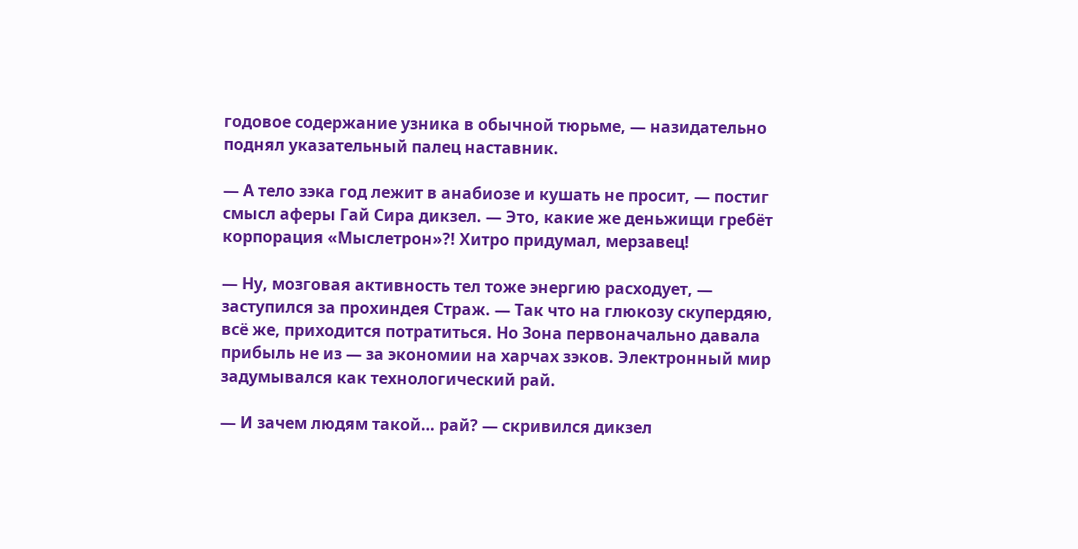годовое содержание узника в обычной тюрьме, — назидательно поднял указательный палец наставник.

— А тело зэка год лежит в анабиозе и кушать не просит, — постиг смысл аферы Гай Сира дикзел. — Это, какие же деньжищи гребёт корпорация «Мыслетрон»?! Хитро придумал, мерзавец!

— Ну, мозговая активность тел тоже энергию расходует, — заступился за прохиндея Страж. — Так что на глюкозу скупердяю, всё же, приходится потратиться. Но Зона первоначально давала прибыль не из — за экономии на харчах зэков. Электронный мир задумывался как технологический рай.

— И зачем людям такой… рай? — скривился дикзел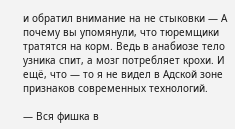и обратил внимание на не стыковки — А почему вы упомянули, что тюремщики тратятся на корм. Ведь в анабиозе тело узника спит, а мозг потребляет крохи. И ещё, что — то я не видел в Адской зоне признаков современных технологий.

— Вся фишка в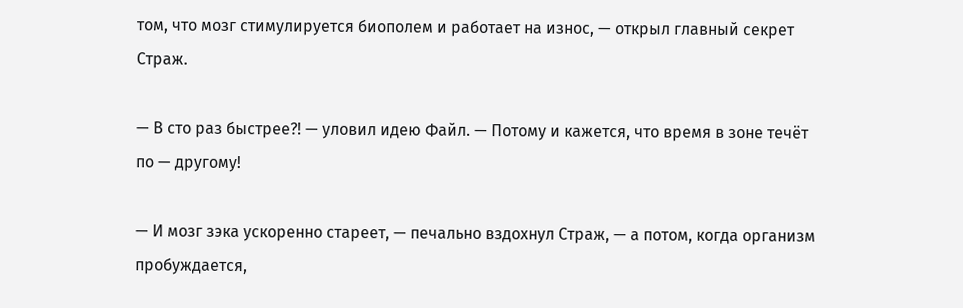том, что мозг стимулируется биополем и работает на износ, — открыл главный секрет Страж.

— В сто раз быстрее?! — уловил идею Файл. — Потому и кажется, что время в зоне течёт по — другому!

— И мозг зэка ускоренно стареет, — печально вздохнул Страж, — а потом, когда организм пробуждается,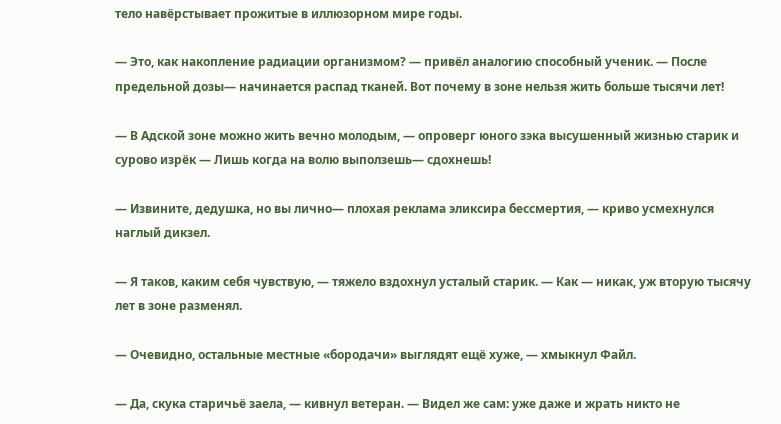тело навёрстывает прожитые в иллюзорном мире годы.

— Это, как накопление радиации организмом? — привёл аналогию способный ученик. — После предельной дозы— начинается распад тканей. Вот почему в зоне нельзя жить больше тысячи лет!

— В Адской зоне можно жить вечно молодым, — опроверг юного зэка высушенный жизнью старик и сурово изрёк — Лишь когда на волю выползешь— сдохнешь!

— Извините, дедушка, но вы лично— плохая реклама эликсира бессмертия, — криво усмехнулся наглый дикзел.

— Я таков, каким себя чувствую, — тяжело вздохнул усталый старик. — Как — никак, уж вторую тысячу лет в зоне разменял.

— Очевидно, остальные местные «бородачи» выглядят ещё хуже, — хмыкнул Файл.

— Да, скука старичьё заела, — кивнул ветеран. — Видел же сам: уже даже и жрать никто не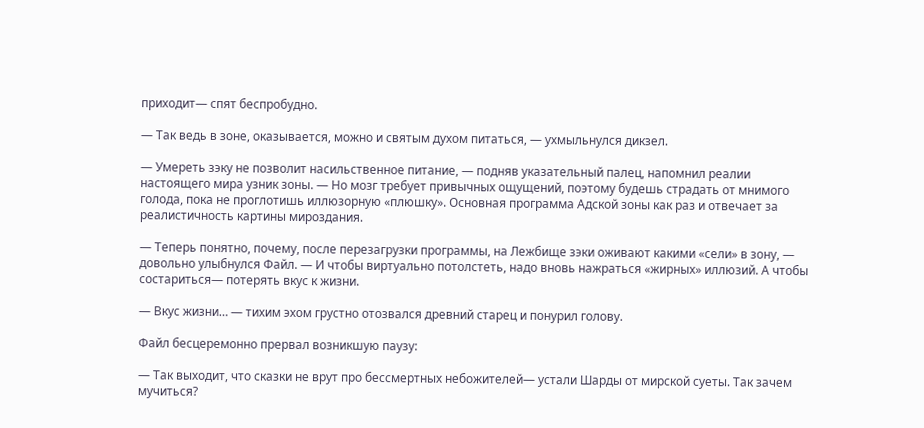приходит— спят беспробудно.

— Так ведь в зоне, оказывается, можно и святым духом питаться, — ухмыльнулся дикзел.

— Умереть зэку не позволит насильственное питание, — подняв указательный палец, напомнил реалии настоящего мира узник зоны. — Но мозг требует привычных ощущений, поэтому будешь страдать от мнимого голода, пока не проглотишь иллюзорную «плюшку». Основная программа Адской зоны как раз и отвечает за реалистичность картины мироздания.

— Теперь понятно, почему, после перезагрузки программы, на Лежбище зэки оживают какими «сели» в зону, — довольно улыбнулся Файл. — И чтобы виртуально потолстеть, надо вновь нажраться «жирных» иллюзий. А чтобы состариться— потерять вкус к жизни.

— Вкус жизни… — тихим эхом грустно отозвался древний старец и понурил голову.

Файл бесцеремонно прервал возникшую паузу:

— Так выходит, что сказки не врут про бессмертных небожителей— устали Шарды от мирской суеты. Так зачем мучиться?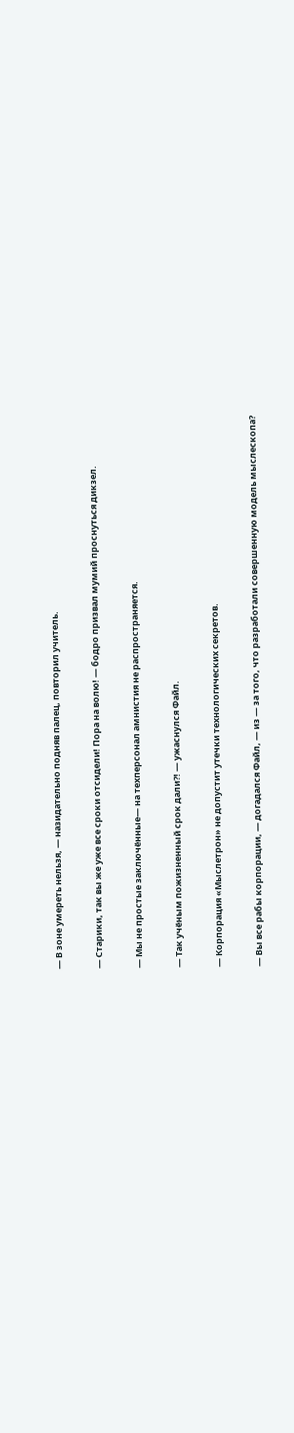— В зоне умереть нельзя, — назидательно подняв палец, повторил учитель.

— Старики, так вы же уже все сроки отсидели! Пора на волю! — бодро призвал мумий проснуться дикзел.

— Мы не простые заключённые— на техперсонал амнистия не распространяется.

— Так учёным пожизненный срок дали?! — ужаснулся Файл.

— Корпорация «Мыслетрон» не допустит утечки технологических секретов.

— Вы все рабы корпорации, — догадался Файл, — из — за того, что разработали совершенную модель мыслескопа?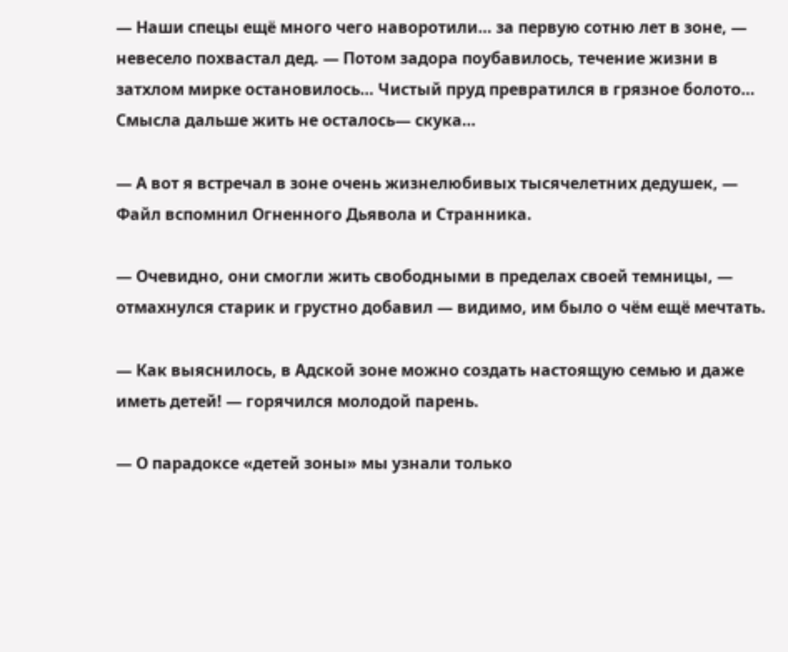— Наши спецы ещё много чего наворотили… за первую сотню лет в зоне, — невесело похвастал дед. — Потом задора поубавилось, течение жизни в затхлом мирке остановилось… Чистый пруд превратился в грязное болото… Смысла дальше жить не осталось— скука…

— А вот я встречал в зоне очень жизнелюбивых тысячелетних дедушек, — Файл вспомнил Огненного Дьявола и Странника.

— Очевидно, они смогли жить свободными в пределах своей темницы, — отмахнулся старик и грустно добавил — видимо, им было о чём ещё мечтать.

— Как выяснилось, в Адской зоне можно создать настоящую семью и даже иметь детей! — горячился молодой парень.

— О парадоксе «детей зоны» мы узнали только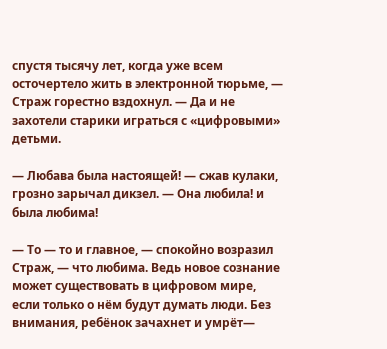спустя тысячу лет, когда уже всем осточертело жить в электронной тюрьме, — Страж горестно вздохнул. — Да и не захотели старики играться с «цифровыми» детьми.

— Любава была настоящей! — сжав кулаки, грозно зарычал дикзел. — Она любила! и была любима!

— То — то и главное, — спокойно возразил Страж, — что любима. Ведь новое сознание может существовать в цифровом мире, если только о нём будут думать люди. Без внимания, ребёнок зачахнет и умрёт—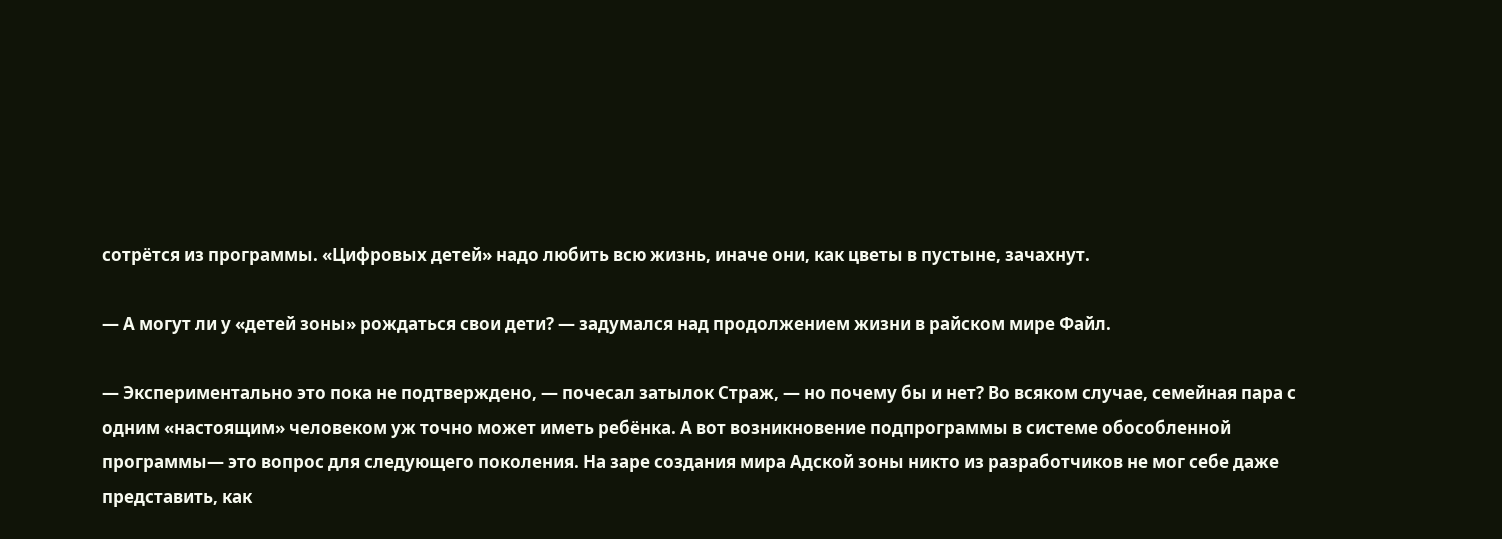сотрётся из программы. «Цифровых детей» надо любить всю жизнь, иначе они, как цветы в пустыне, зачахнут.

— А могут ли у «детей зоны» рождаться свои дети? — задумался над продолжением жизни в райском мире Файл.

— Экспериментально это пока не подтверждено, — почесал затылок Страж, — но почему бы и нет? Во всяком случае, семейная пара с одним «настоящим» человеком уж точно может иметь ребёнка. А вот возникновение подпрограммы в системе обособленной программы— это вопрос для следующего поколения. На заре создания мира Адской зоны никто из разработчиков не мог себе даже представить, как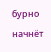бурно начнёт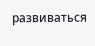развиваться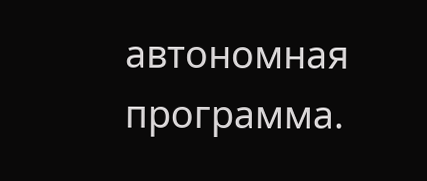автономная программа.